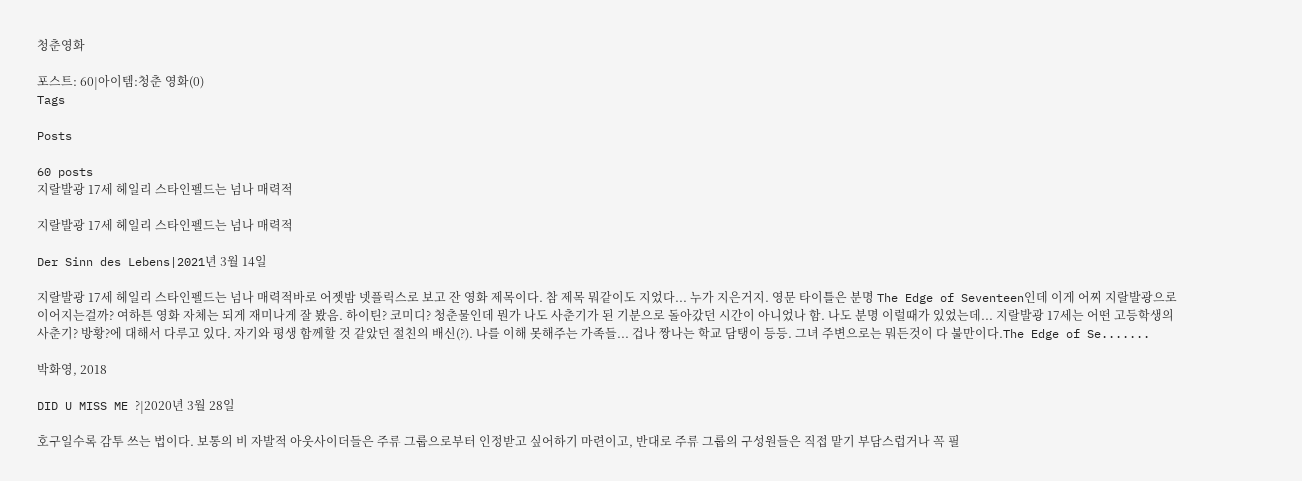청춘영화

포스트: 60|아이템:청춘 영화(0)
Tags

Posts

60 posts
지랄발광 17세 헤일리 스타인펠드는 넘나 매력적

지랄발광 17세 헤일리 스타인펠드는 넘나 매력적

Der Sinn des Lebens|2021년 3월 14일

지랄발광 17세 헤일리 스타인펠드는 넘나 매력적바로 어젯밤 넷플릭스로 보고 잔 영화 제목이다. 참 제목 뭐같이도 지었다... 누가 지은거지. 영문 타이틀은 분명 The Edge of Seventeen인데 이게 어찌 지랄발광으로 이어지는걸까? 여하튼 영화 자체는 되게 재미나게 잘 봤음. 하이틴? 코미디? 청춘물인데 뭔가 나도 사춘기가 된 기분으로 돌아갔던 시간이 아니었나 함. 나도 분명 이럴때가 있었는데... 지랄발광 17세는 어떤 고등학생의 사춘기? 방황?에 대해서 다루고 있다. 자기와 평생 함께할 것 같았던 절친의 배신(?). 나를 이해 못해주는 가족들... 겁나 짱나는 학교 담탱이 등등. 그녀 주변으로는 뭐든것이 다 불만이다.The Edge of Se.......

박화영, 2018

DID U MISS ME ?|2020년 3월 28일

호구일수록 감투 쓰는 법이다. 보통의 비 자발적 아웃사이더들은 주류 그룹으로부터 인정받고 싶어하기 마련이고, 반대로 주류 그룹의 구성원들은 직접 맡기 부담스럽거나 꼭 필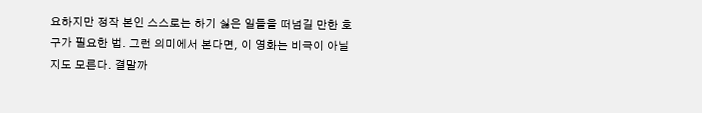요하지만 정작 본인 스스로는 하기 싫은 일들을 떠넘길 만한 호구가 필요한 법. 그런 의미에서 본다면, 이 영화는 비극이 아닐지도 모른다. 결말까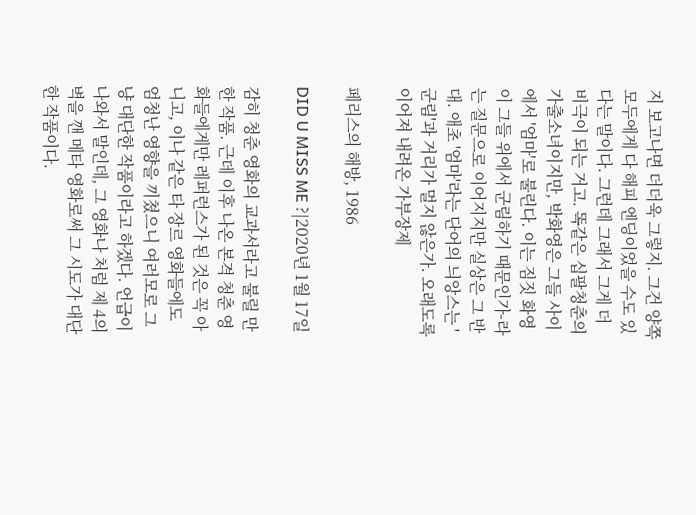지 보고나면 더더욱 그렇지. 그건 양쪽 모두에게 다 해피 엔딩이었을 수도 있다는 말이다. 그런데 그래서 그게 더 비극이 되는 거고. 똑같은 십팔청춘의 가출소녀이지만, 박화영은 그들 사이에서 '엄마'로 불린다. 이는 짐짓 화영이 그들 위에서 군림하기 때문인가-라는 질문으로 이어지지만 실상은 그 반대. 애초 '엄마'라는 단어의 늬앙스는 '군림'과 거리가 멀지 않은가. 오래도록 이어져 내려온 가부장제

페리스의 해방, 1986

DID U MISS ME ?|2020년 1월 17일

감히 청춘 영화의 교과서라고 불릴 만한 작품. 근데 이후 나온 본격 청춘 영화들에게만 레퍼런스가 된 것은 꼭 아니고, 이나 같은 타 장르 영화들에도 엄청난 영향을 끼쳤으니 여러모로 그냥 대단한 작품이라고 하겠다. 언급이 나와서 말인데, 그 영화나 처럼 제 4의 벽을 깬 메타 영화로써 그 시도가 대단한 작품이다.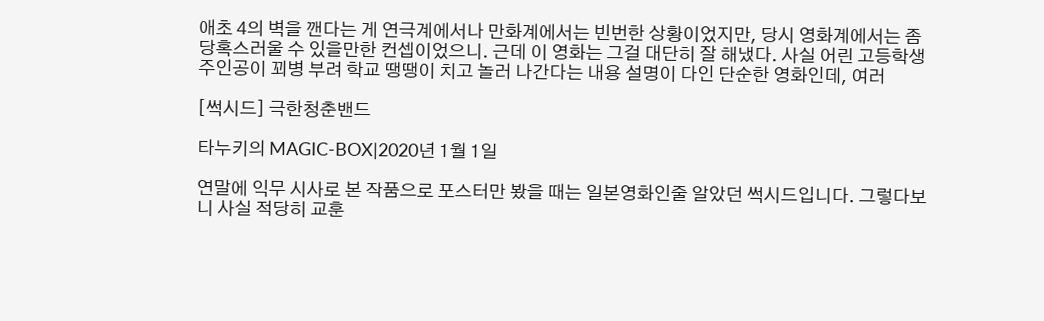애초 4의 벽을 깬다는 게 연극계에서나 만화계에서는 빈번한 상황이었지만, 당시 영화계에서는 좀 당혹스러울 수 있을만한 컨셉이었으니. 근데 이 영화는 그걸 대단히 잘 해냈다. 사실 어린 고등학생 주인공이 꾀병 부려 학교 땡땡이 치고 놀러 나간다는 내용 설명이 다인 단순한 영화인데, 여러

[썩시드] 극한청춘밴드

타누키의 MAGIC-BOX|2020년 1월 1일

연말에 익무 시사로 본 작품으로 포스터만 봤을 때는 일본영화인줄 알았던 썩시드입니다. 그렇다보니 사실 적당히 교훈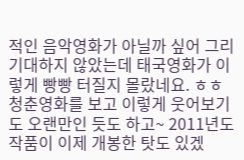적인 음악영화가 아닐까 싶어 그리 기대하지 않았는데 태국영화가 이렇게 빵빵 터질지 몰랐네요. ㅎㅎ 청춘영화를 보고 이렇게 웃어보기도 오랜만인 듯도 하고~ 2011년도 작품이 이제 개봉한 탓도 있겠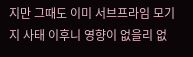지만 그때도 이미 서브프라임 모기지 사태 이후니 영향이 없을리 없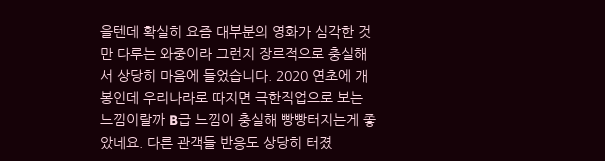을텐데 확실히 요즘 대부분의 영화가 심각한 것만 다루는 와중이라 그런지 장르적으로 충실해서 상당히 마음에 들었습니다. 2020 연초에 개봉인데 우리나라로 따지면 극한직업으로 보는 느낌이랄까 B급 느낌이 충실해 빵빵터지는게 좋았네요. 다른 관객들 반응도 상당히 터졌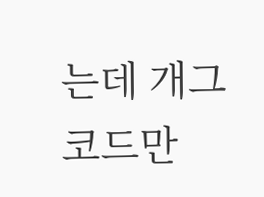는데 개그코드만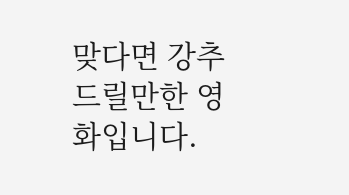맞다면 강추드릴만한 영화입니다.